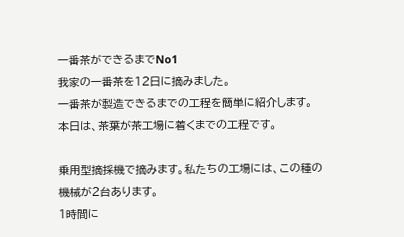一番茶ができるまでNo1
我家の一番茶を12日に摘みました。
一番茶が製造できるまでの工程を簡単に紹介します。
本日は、茶葉が茶工場に着くまでの工程です。

乗用型摘採機で摘みます。私たちの工場には、この種の機械が2台あります。
1時間に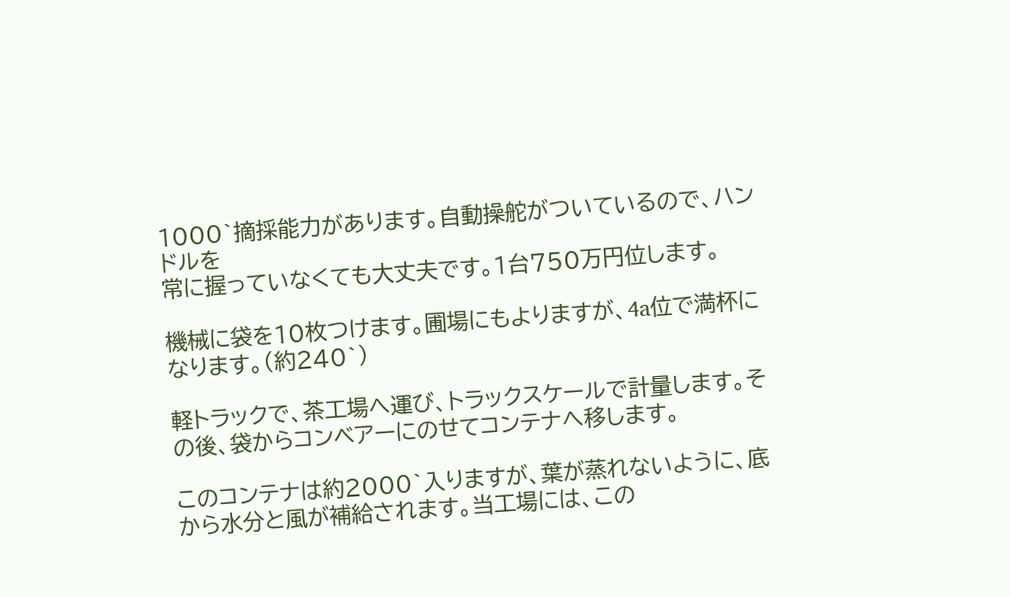1000`摘採能力があります。自動操舵がついているので、ハンドルを
常に握っていなくても大丈夫です。1台750万円位します。

機械に袋を10枚つけます。圃場にもよりますが、4a位で満杯になります。(約240`)

軽トラックで、茶工場へ運び、トラックスケールで計量します。その後、袋からコンベアーにのせてコンテナへ移します。

このコンテナは約2000`入りますが、葉が蒸れないように、底から水分と風が補給されます。当工場には、この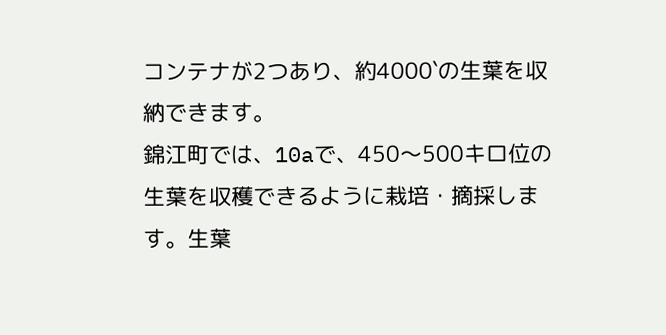コンテナが2つあり、約4000`の生葉を収納できます。
錦江町では、10aで、450〜500キロ位の生葉を収穫できるように栽培・摘採します。生葉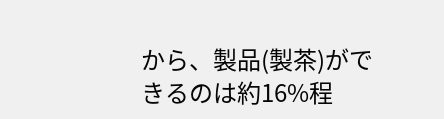から、製品(製茶)ができるのは約16%程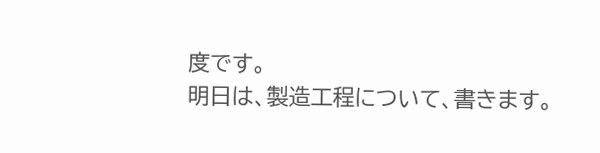度です。
明日は、製造工程について、書きます。